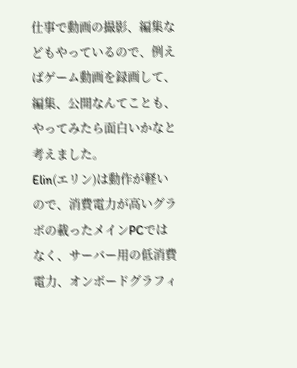仕事で動画の撮影、編集などもやっているので、例えばゲーム動画を録画して、編集、公開なんてことも、やってみたら面白いかなと考えました。
Elin(エリン)は動作が軽いので、消費電力が高いグラボの載ったメインPCではなく、サーバー用の低消費電力、オンボードグラフィ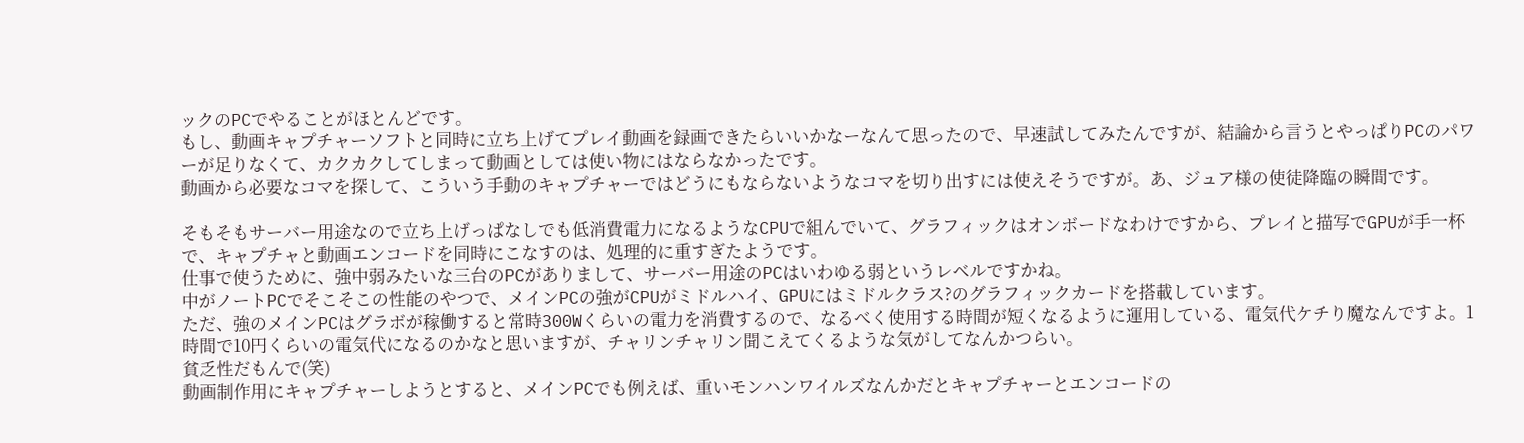ックのPCでやることがほとんどです。
もし、動画キャプチャーソフトと同時に立ち上げてプレイ動画を録画できたらいいかなーなんて思ったので、早速試してみたんですが、結論から言うとやっぱりPCのパワーが足りなくて、カクカクしてしまって動画としては使い物にはならなかったです。
動画から必要なコマを探して、こういう手動のキャプチャーではどうにもならないようなコマを切り出すには使えそうですが。あ、ジュア様の使徒降臨の瞬間です。

そもそもサーバー用途なので立ち上げっぱなしでも低消費電力になるようなCPUで組んでいて、グラフィックはオンボードなわけですから、プレイと描写でGPUが手一杯で、キャプチャと動画エンコードを同時にこなすのは、処理的に重すぎたようです。
仕事で使うために、強中弱みたいな三台のPCがありまして、サーバー用途のPCはいわゆる弱というレベルですかね。
中がノートPCでそこそこの性能のやつで、メインPCの強がCPUがミドルハイ、GPUにはミドルクラス?のグラフィックカードを搭載しています。
ただ、強のメインPCはグラボが稼働すると常時300Wくらいの電力を消費するので、なるべく使用する時間が短くなるように運用している、電気代ケチり魔なんですよ。1時間で10円くらいの電気代になるのかなと思いますが、チャリンチャリン聞こえてくるような気がしてなんかつらい。
貧乏性だもんで(笑)
動画制作用にキャプチャーしようとすると、メインPCでも例えば、重いモンハンワイルズなんかだとキャプチャーとエンコードの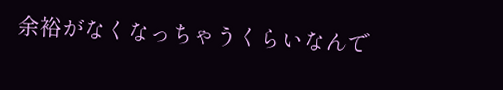余裕がなくなっちゃうくらいなんで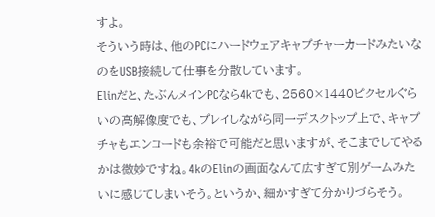すよ。
そういう時は、他のPCにハードウェアキャプチャーカードみたいなのをUSB接続して仕事を分散しています。
Elinだと、たぶんメインPCなら4kでも、2560×1440ピクセルぐらいの高解像度でも、プレイしながら同一デスクトップ上で、キャプチャもエンコードも余裕で可能だと思いますが、そこまでしてやるかは微妙ですね。4kのElinの画面なんて広すぎて別ゲームみたいに感じてしまいそう。というか、細かすぎて分かりづらそう。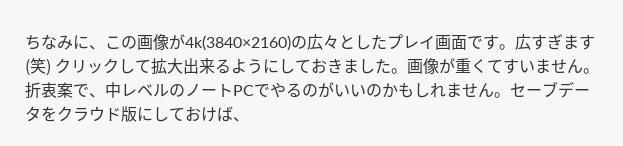ちなみに、この画像が4k(3840×2160)の広々としたプレイ画面です。広すぎます(笑) クリックして拡大出来るようにしておきました。画像が重くてすいません。
折衷案で、中レベルのノートPCでやるのがいいのかもしれません。セーブデータをクラウド版にしておけば、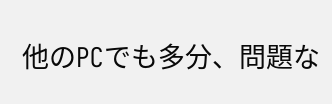他のPCでも多分、問題な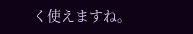く使えますね。